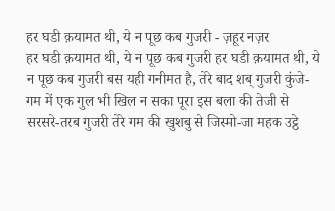हर घडी क़यामत थी, ये न पूछ कब गुजरी - ज़हूर नज़र
हर घडी क़यामत थी, ये न पूछ कब गुजरी हर घडी क़यामत थी, ये न पूछ कब गुजरी बस यही गनीमत है, तेरे बाद शब् गुजरी कुंजे-गम में एक गुल भी खिल न सका पूरा इस बला की तेजी से सरसरे-तरब गुजरी तेरे गम की खुशबु से जिस्मो-जा महक उट्ठे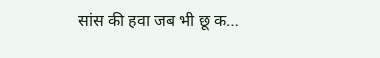सांस की हवा जब भी छू क…